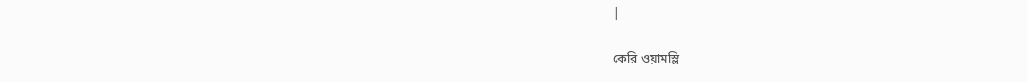|

কেরি ওয়ামস্লি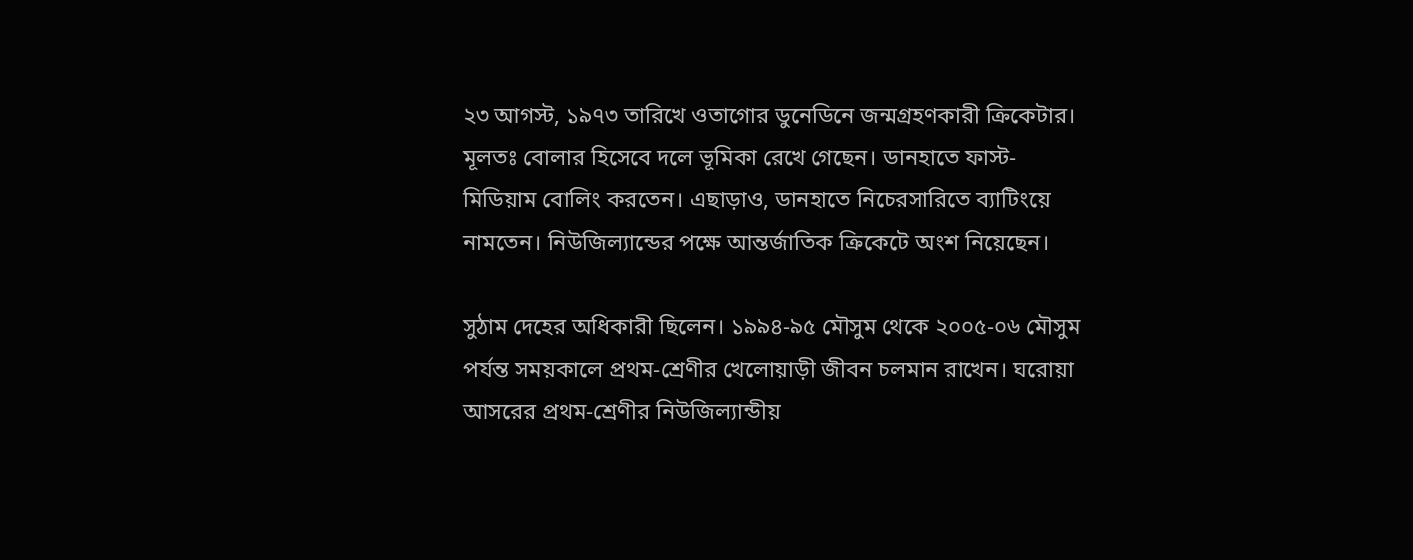২৩ আগস্ট, ১৯৭৩ তারিখে ওতাগোর ডুনেডিনে জন্মগ্রহণকারী ক্রিকেটার। মূলতঃ বোলার হিসেবে দলে ভূমিকা রেখে গেছেন। ডানহাতে ফাস্ট-মিডিয়াম বোলিং করতেন। এছাড়াও, ডানহাতে নিচেরসারিতে ব্যাটিংয়ে নামতেন। নিউজিল্যান্ডের পক্ষে আন্তর্জাতিক ক্রিকেটে অংশ নিয়েছেন।

সুঠাম দেহের অধিকারী ছিলেন। ১৯৯৪-৯৫ মৌসুম থেকে ২০০৫-০৬ মৌসুম পর্যন্ত সময়কালে প্রথম-শ্রেণীর খেলোয়াড়ী জীবন চলমান রাখেন। ঘরোয়া আসরের প্রথম-শ্রেণীর নিউজিল্যান্ডীয়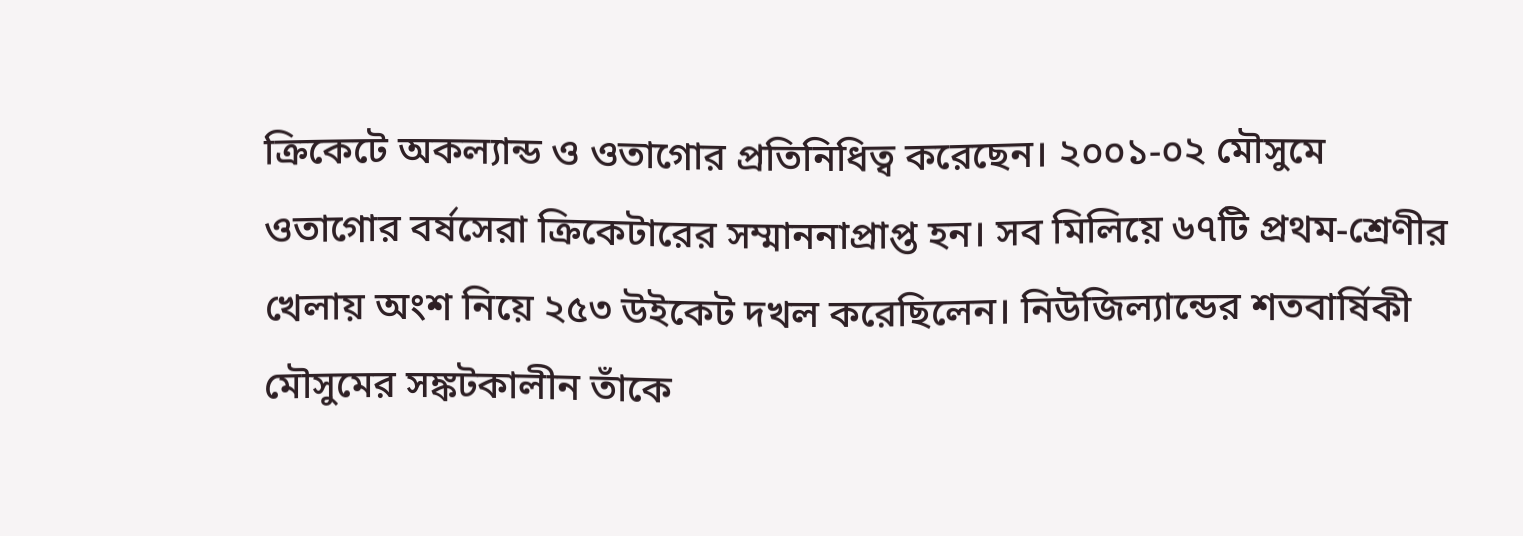ক্রিকেটে অকল্যান্ড ও ওতাগোর প্রতিনিধিত্ব করেছেন। ২০০১-০২ মৌসুমে ওতাগোর বর্ষসেরা ক্রিকেটারের সম্মাননাপ্রাপ্ত হন। সব মিলিয়ে ৬৭টি প্রথম-শ্রেণীর খেলায় অংশ নিয়ে ২৫৩ উইকেট দখল করেছিলেন। নিউজিল্যান্ডের শতবার্ষিকী মৌসুমের সঙ্কটকালীন তাঁকে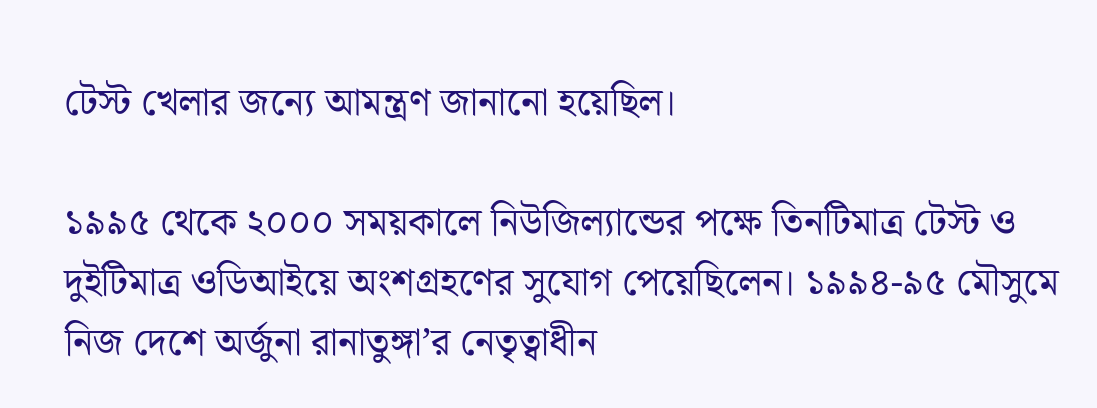টেস্ট খেলার জন্যে আমন্ত্রণ জানানো হয়েছিল।

১৯৯৫ থেকে ২০০০ সময়কালে নিউজিল্যান্ডের পক্ষে তিনটিমাত্র টেস্ট ও দুইটিমাত্র ওডিআইয়ে অংশগ্রহণের সুযোগ পেয়েছিলেন। ১৯৯৪-৯৫ মৌসুমে নিজ দেশে অর্জুনা রানাতুঙ্গা’র নেতৃত্বাধীন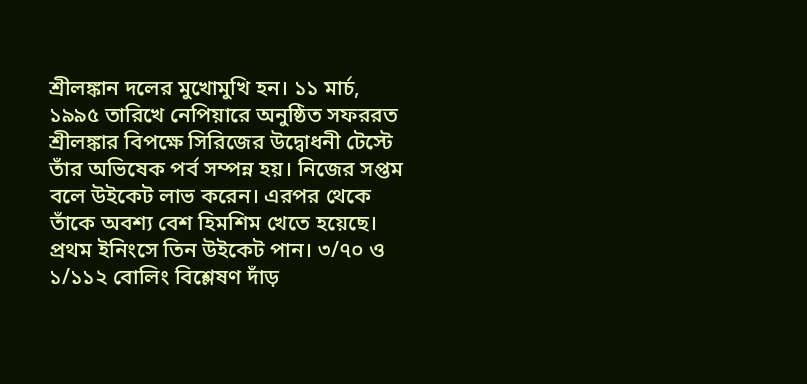শ্রীলঙ্কান দলের মুখোমুখি হন। ১১ মার্চ, ১৯৯৫ তারিখে নেপিয়ারে অনুষ্ঠিত সফররত শ্রীলঙ্কার বিপক্ষে সিরিজের উদ্বোধনী টেস্টে তাঁর অভিষেক পর্ব সম্পন্ন হয়। নিজের সপ্তম বলে উইকেট লাভ করেন। এরপর থেকে তাঁকে অবশ্য বেশ হিমশিম খেতে হয়েছে। প্রথম ইনিংসে তিন উইকেট পান। ৩/৭০ ও ১/১১২ বোলিং বিশ্লেষণ দাঁড়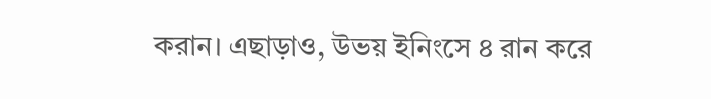করান। এছাড়াও, উভয় ইনিংসে ৪ রান করে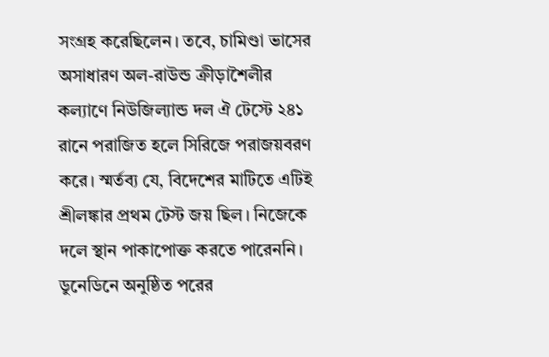সংগ্রহ করেছিলেন। তবে, চামিণ্ডা ভাসের অসাধারণ অল-রাউন্ড ক্রীড়াশৈলীর কল্যাণে নিউজিল্যান্ড দল ঐ টেস্টে ২৪১ রানে পরাজিত হলে সিরিজে পরাজয়বরণ করে। স্মর্তব্য যে, বিদেশের মাটিতে এটিই শ্রীলঙ্কার প্রথম টেস্ট জয় ছিল। নিজেকে দলে স্থান পাকাপোক্ত করতে পারেননি। ডুনেডিনে অনুষ্ঠিত পরের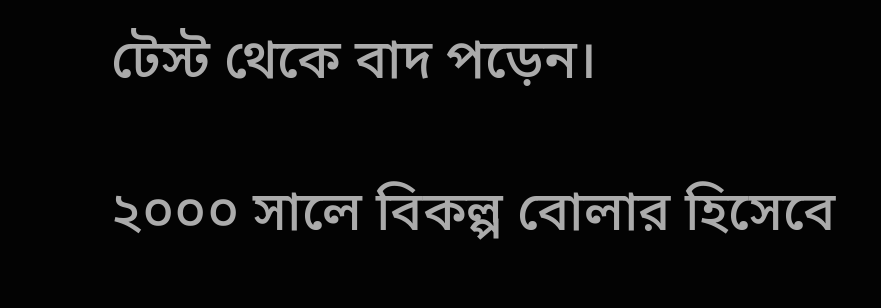টেস্ট থেকে বাদ পড়েন।

২০০০ সালে বিকল্প বোলার হিসেবে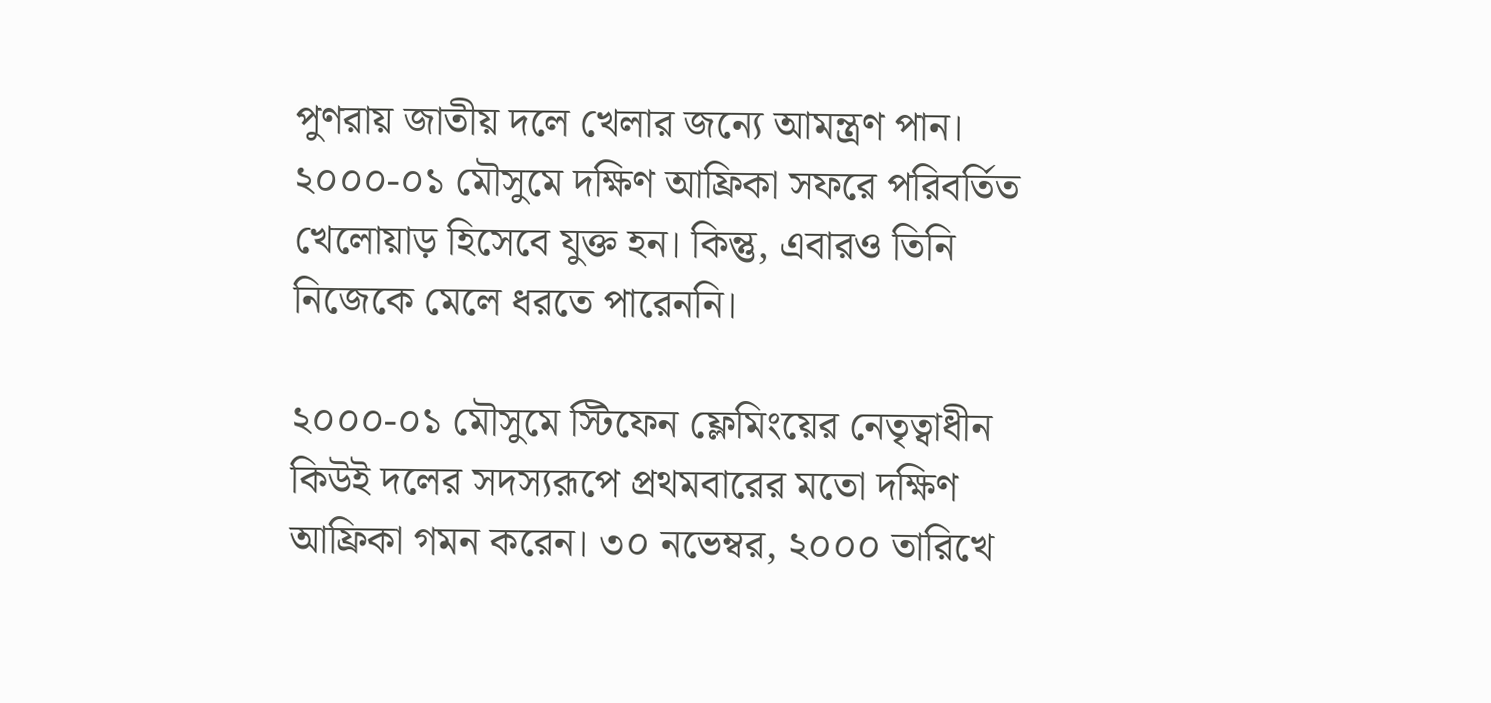পুণরায় জাতীয় দলে খেলার জন্যে আমন্ত্রণ পান। ২০০০-০১ মৌসুমে দক্ষিণ আফ্রিকা সফরে পরিবর্তিত খেলোয়াড় হিসেবে যুক্ত হন। কিন্তু, এবারও তিনি নিজেকে মেলে ধরতে পারেননি।

২০০০-০১ মৌসুমে স্টিফেন ফ্লেমিংয়ের নেতৃত্বাধীন কিউই দলের সদস্যরূপে প্রথমবারের মতো দক্ষিণ আফ্রিকা গমন করেন। ৩০ নভেম্বর, ২০০০ তারিখে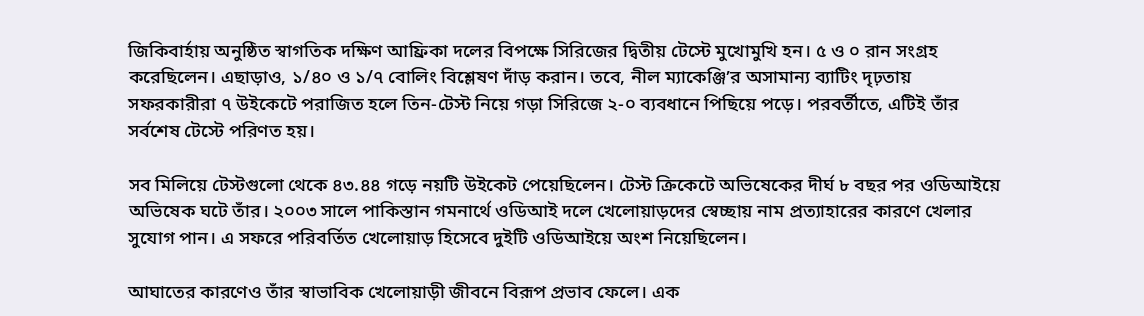জিকিবার্হায় অনুষ্ঠিত স্বাগতিক দক্ষিণ আফ্রিকা দলের বিপক্ষে সিরিজের দ্বিতীয় টেস্টে মুখোমুখি হন। ৫ ও ০ রান সংগ্রহ করেছিলেন। এছাড়াও, ১/৪০ ও ১/৭ বোলিং বিশ্লেষণ দাঁড় করান। তবে, নীল ম্যাকেঞ্জি’র অসামান্য ব্যাটিং দৃঢ়তায় সফরকারীরা ৭ উইকেটে পরাজিত হলে তিন-টেস্ট নিয়ে গড়া সিরিজে ২-০ ব্যবধানে পিছিয়ে পড়ে। পরবর্তীতে, এটিই তাঁর সর্বশেষ টেস্টে পরিণত হয়।

সব মিলিয়ে টেস্টগুলো থেকে ৪৩.৪৪ গড়ে নয়টি উইকেট পেয়েছিলেন। টেস্ট ক্রিকেটে অভিষেকের দীর্ঘ ৮ বছর পর ওডিআইয়ে অভিষেক ঘটে তাঁর। ২০০৩ সালে পাকিস্তান গমনার্থে ওডিআই দলে খেলোয়াড়দের স্বেচ্ছায় নাম প্রত্যাহারের কারণে খেলার সুযোগ পান। এ সফরে পরিবর্তিত খেলোয়াড় হিসেবে দুইটি ওডিআইয়ে অংশ নিয়েছিলেন।

আঘাতের কারণেও তাঁর স্বাভাবিক খেলোয়াড়ী জীবনে বিরূপ প্রভাব ফেলে। এক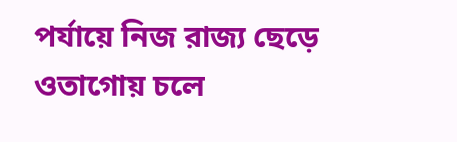পর্যায়ে নিজ রাজ্য ছেড়ে ওতাগোয় চলে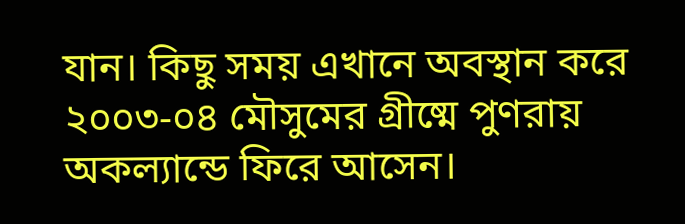যান। কিছু সময় এখানে অবস্থান করে ২০০৩-০৪ মৌসুমের গ্রীষ্মে পুণরায় অকল্যান্ডে ফিরে আসেন।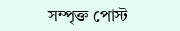সম্পৃক্ত পোস্ট